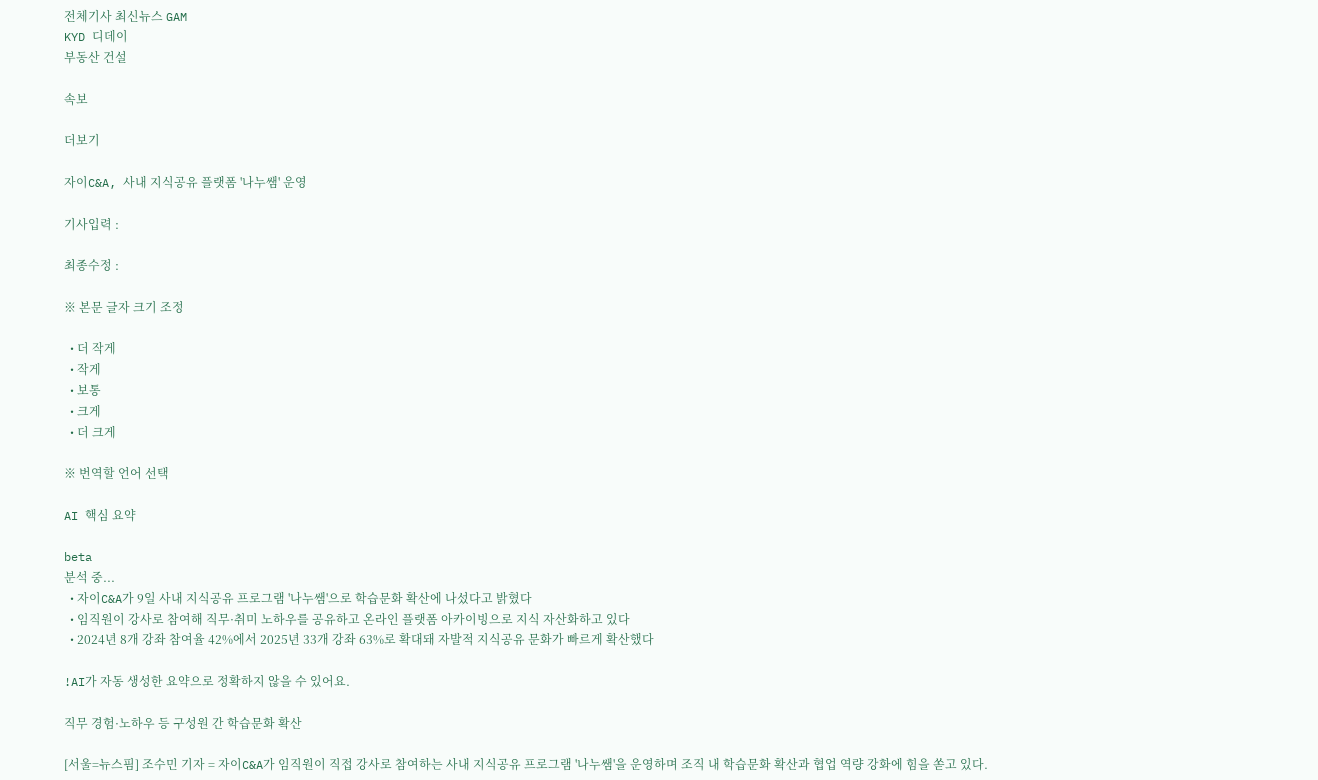전체기사 최신뉴스 GAM
KYD 디데이
부동산 건설

속보

더보기

자이C&A, 사내 지식공유 플랫폼 '나누쌤' 운영

기사입력 :

최종수정 :

※ 본문 글자 크기 조정

  • 더 작게
  • 작게
  • 보통
  • 크게
  • 더 크게

※ 번역할 언어 선택

AI 핵심 요약

beta
분석 중...
  • 자이C&A가 9일 사내 지식공유 프로그램 '나누쌤'으로 학습문화 확산에 나섰다고 밝혔다
  • 임직원이 강사로 참여해 직무·취미 노하우를 공유하고 온라인 플랫폼 아카이빙으로 지식 자산화하고 있다
  • 2024년 8개 강좌 참여율 42%에서 2025년 33개 강좌 63%로 확대돼 자발적 지식공유 문화가 빠르게 확산했다

!AI가 자동 생성한 요약으로 정확하지 않을 수 있어요.

직무 경험·노하우 등 구성원 간 학습문화 확산

[서울=뉴스핌] 조수민 기자 = 자이C&A가 임직원이 직접 강사로 참여하는 사내 지식공유 프로그램 '나누쌤'을 운영하며 조직 내 학습문화 확산과 협업 역량 강화에 힘을 쏟고 있다.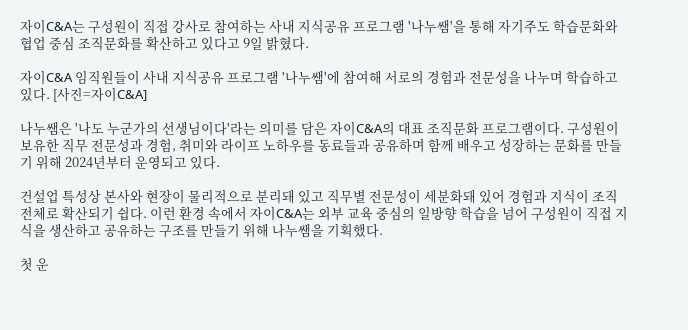자이C&A는 구성원이 직접 강사로 참여하는 사내 지식공유 프로그램 '나누쌤'을 통해 자기주도 학습문화와 협업 중심 조직문화를 확산하고 있다고 9일 밝혔다.

자이C&A 임직원들이 사내 지식공유 프로그램 '나누쌤'에 참여해 서로의 경험과 전문성을 나누며 학습하고 있다. [사진=자이C&A]

나누쌤은 '나도 누군가의 선생님이다'라는 의미를 담은 자이C&A의 대표 조직문화 프로그램이다. 구성원이 보유한 직무 전문성과 경험, 취미와 라이프 노하우를 동료들과 공유하며 함께 배우고 성장하는 문화를 만들기 위해 2024년부터 운영되고 있다.

건설업 특성상 본사와 현장이 물리적으로 분리돼 있고 직무별 전문성이 세분화돼 있어 경험과 지식이 조직 전체로 확산되기 쉽다. 이런 환경 속에서 자이C&A는 외부 교육 중심의 일방향 학습을 넘어 구성원이 직접 지식을 생산하고 공유하는 구조를 만들기 위해 나누쌤을 기획했다.

첫 운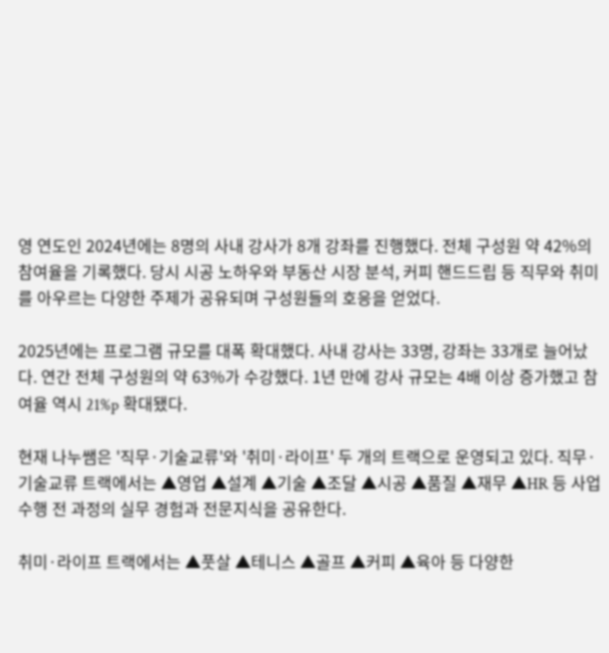영 연도인 2024년에는 8명의 사내 강사가 8개 강좌를 진행했다. 전체 구성원 약 42%의 참여율을 기록했다. 당시 시공 노하우와 부동산 시장 분석, 커피 핸드드립 등 직무와 취미를 아우르는 다양한 주제가 공유되며 구성원들의 호응을 얻었다.

2025년에는 프로그램 규모를 대폭 확대했다. 사내 강사는 33명, 강좌는 33개로 늘어났다. 연간 전체 구성원의 약 63%가 수강했다. 1년 만에 강사 규모는 4배 이상 증가했고 참여율 역시 21%p 확대됐다.

현재 나누쌤은 '직무·기술교류'와 '취미·라이프' 두 개의 트랙으로 운영되고 있다. 직무·기술교류 트랙에서는 ▲영업 ▲설계 ▲기술 ▲조달 ▲시공 ▲품질 ▲재무 ▲HR 등 사업 수행 전 과정의 실무 경험과 전문지식을 공유한다.

취미·라이프 트랙에서는 ▲풋살 ▲테니스 ▲골프 ▲커피 ▲육아 등 다양한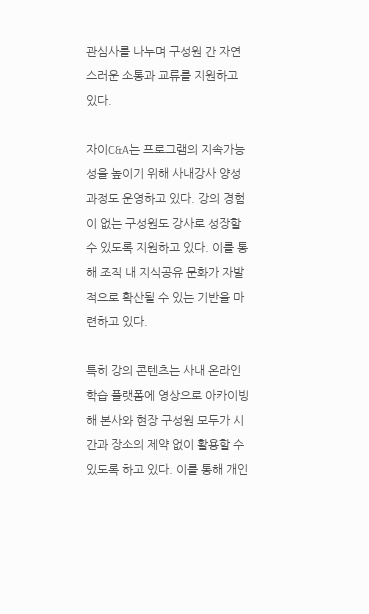관심사를 나누며 구성원 간 자연스러운 소통과 교류를 지원하고 있다.

자이C&A는 프로그램의 지속가능성을 높이기 위해 사내강사 양성과정도 운영하고 있다. 강의 경험이 없는 구성원도 강사로 성장할 수 있도록 지원하고 있다. 이를 통해 조직 내 지식공유 문화가 자발적으로 확산될 수 있는 기반을 마련하고 있다.

특히 강의 콘텐츠는 사내 온라인 학습 플랫폼에 영상으로 아카이빙해 본사와 현장 구성원 모두가 시간과 장소의 제약 없이 활용할 수 있도록 하고 있다. 이를 통해 개인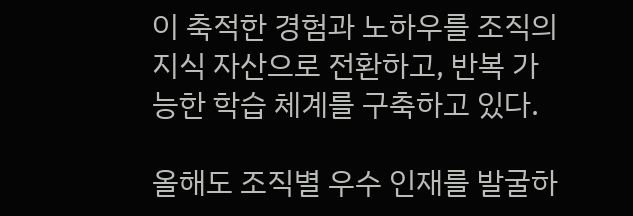이 축적한 경험과 노하우를 조직의 지식 자산으로 전환하고, 반복 가능한 학습 체계를 구축하고 있다.

올해도 조직별 우수 인재를 발굴하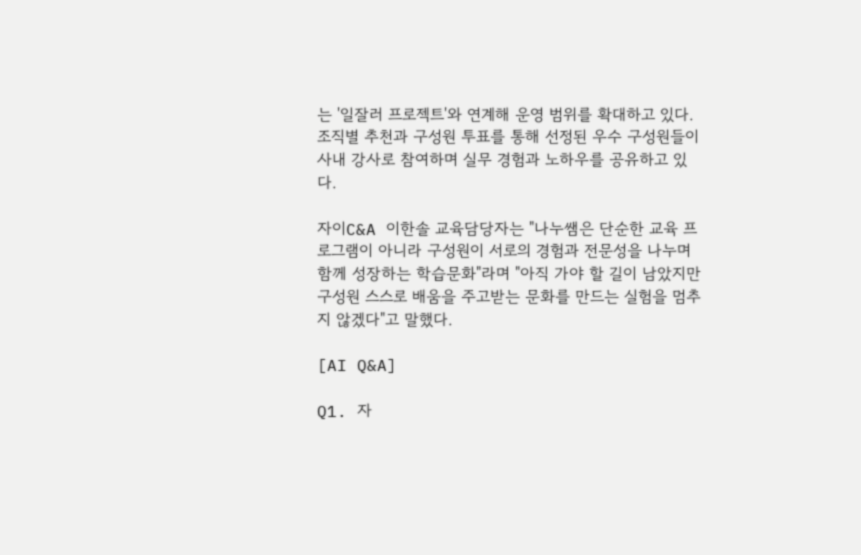는 '일잘러 프로젝트'와 연계해 운영 범위를 확대하고 있다. 조직별 추천과 구성원 투표를 통해 선정된 우수 구성원들이 사내 강사로 참여하며 실무 경험과 노하우를 공유하고 있다.

자이C&A 이한솔 교육담당자는 "나누쌤은 단순한 교육 프로그램이 아니라 구성원이 서로의 경험과 전문성을 나누며 함께 성장하는 학습문화"라며 "아직 가야 할 길이 남았지만 구성원 스스로 배움을 주고받는 문화를 만드는 실험을 멈추지 않겠다"고 말했다.

[AI Q&A]

Q1. 자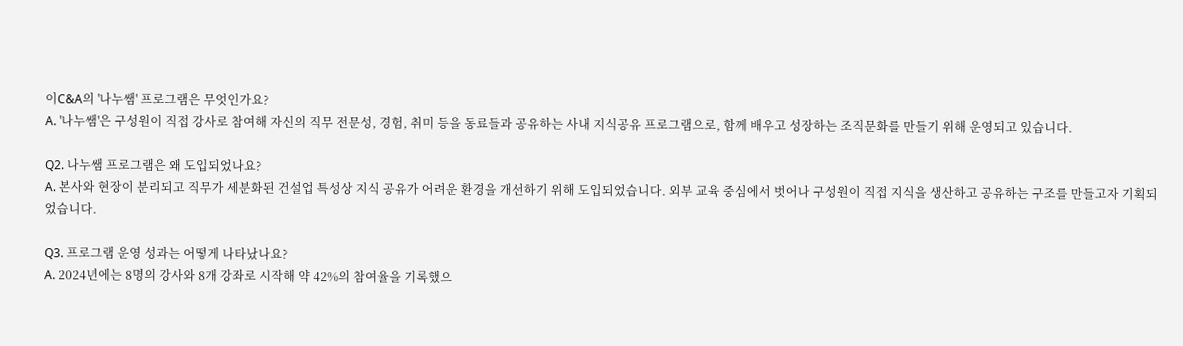이C&A의 '나누쌤' 프로그램은 무엇인가요?
A. '나누쌤'은 구성원이 직접 강사로 참여해 자신의 직무 전문성, 경험, 취미 등을 동료들과 공유하는 사내 지식공유 프로그램으로, 함께 배우고 성장하는 조직문화를 만들기 위해 운영되고 있습니다.

Q2. 나누쌤 프로그램은 왜 도입되었나요?
A. 본사와 현장이 분리되고 직무가 세분화된 건설업 특성상 지식 공유가 어려운 환경을 개선하기 위해 도입되었습니다. 외부 교육 중심에서 벗어나 구성원이 직접 지식을 생산하고 공유하는 구조를 만들고자 기획되었습니다.

Q3. 프로그램 운영 성과는 어떻게 나타났나요?
A. 2024년에는 8명의 강사와 8개 강좌로 시작해 약 42%의 참여율을 기록했으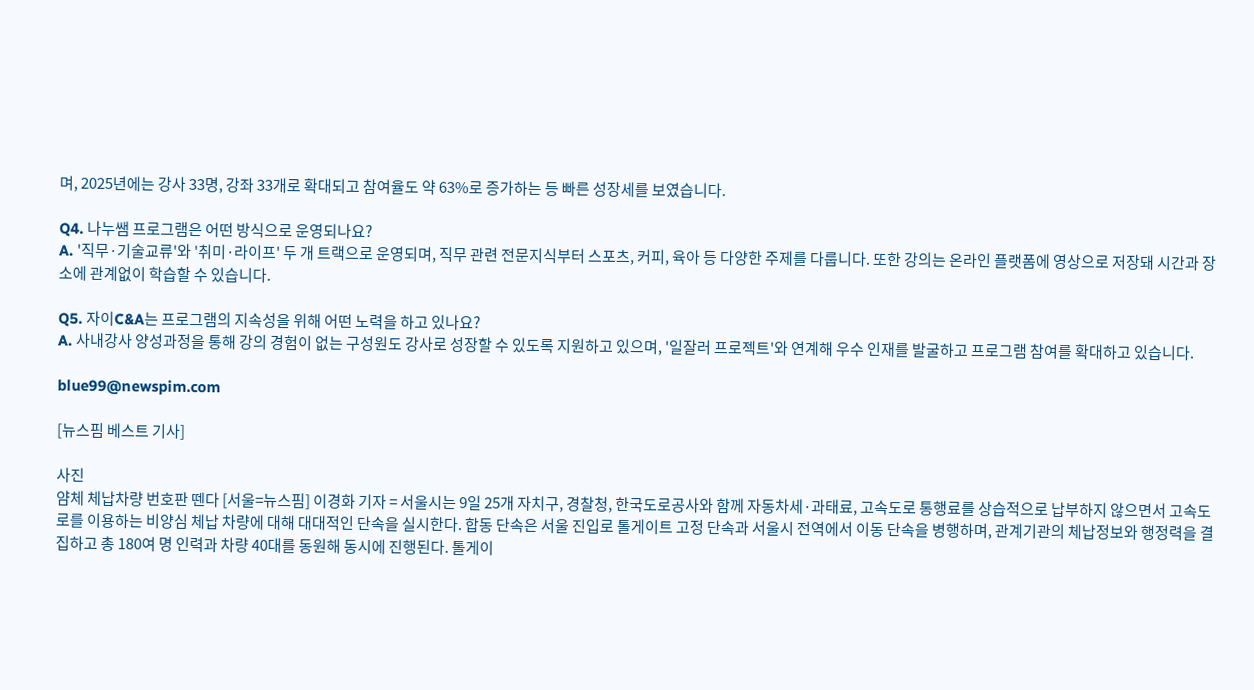며, 2025년에는 강사 33명, 강좌 33개로 확대되고 참여율도 약 63%로 증가하는 등 빠른 성장세를 보였습니다.

Q4. 나누쌤 프로그램은 어떤 방식으로 운영되나요?
A. '직무·기술교류'와 '취미·라이프' 두 개 트랙으로 운영되며, 직무 관련 전문지식부터 스포츠, 커피, 육아 등 다양한 주제를 다룹니다. 또한 강의는 온라인 플랫폼에 영상으로 저장돼 시간과 장소에 관계없이 학습할 수 있습니다.

Q5. 자이C&A는 프로그램의 지속성을 위해 어떤 노력을 하고 있나요?
A. 사내강사 양성과정을 통해 강의 경험이 없는 구성원도 강사로 성장할 수 있도록 지원하고 있으며, '일잘러 프로젝트'와 연계해 우수 인재를 발굴하고 프로그램 참여를 확대하고 있습니다.

blue99@newspim.com

[뉴스핌 베스트 기사]

사진
얌체 체납차량 번호판 뗀다 [서울=뉴스핌] 이경화 기자 = 서울시는 9일 25개 자치구, 경찰청, 한국도로공사와 함께 자동차세·과태료, 고속도로 통행료를 상습적으로 납부하지 않으면서 고속도로를 이용하는 비양심 체납 차량에 대해 대대적인 단속을 실시한다. 합동 단속은 서울 진입로 톨게이트 고정 단속과 서울시 전역에서 이동 단속을 병행하며, 관계기관의 체납정보와 행정력을 결집하고 총 180여 명 인력과 차량 40대를 동원해 동시에 진행된다. 톨게이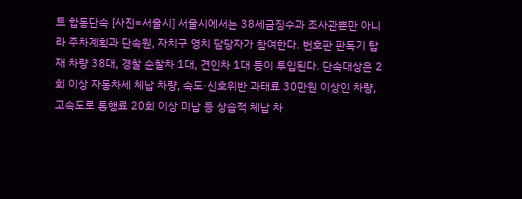트 합동단속 [사진=서울시] 서울시에서는 38세금징수과 조사관뿐만 아니라 주차계획과 단속원, 자치구 영치 담당자가 참여한다. 번호판 판독기 탑재 차량 38대, 경찰 순찰차 1대, 견인차 1대 등이 투입된다. 단속대상은 2회 이상 자동차세 체납 차량, 속도·신호위반 과태료 30만원 이상인 차량, 고속도로 통행료 20회 이상 미납 등 상습적 체납 차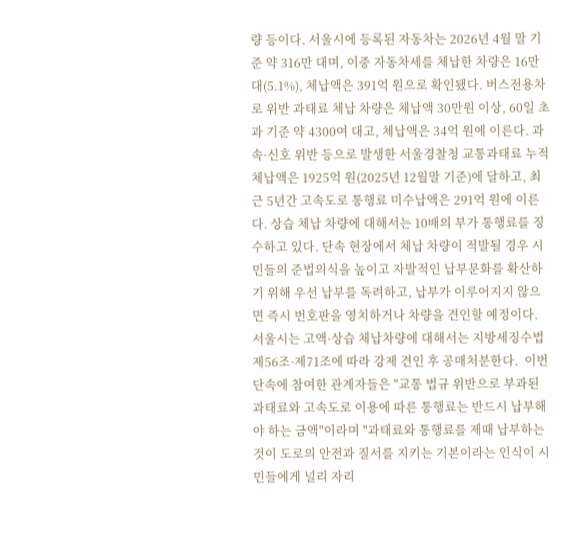량 등이다. 서울시에 등록된 자동차는 2026년 4월 말 기준 약 316만 대며, 이중 자동차세를 체납한 차량은 16만 대(5.1%), 체납액은 391억 원으로 확인됐다. 버스전용차로 위반 과태료 체납 차량은 체납액 30만원 이상, 60일 초과 기준 약 4300여 대고, 체납액은 34억 원에 이른다. 과속·신호 위반 등으로 발생한 서울경찰청 교통과태료 누적 체납액은 1925억 원(2025년 12월말 기준)에 달하고, 최근 5년간 고속도로 통행료 미수납액은 291억 원에 이른다. 상습 체납 차량에 대해서는 10배의 부가 통행료를 징수하고 있다. 단속 현장에서 체납 차량이 적발될 경우 시민들의 준법의식을 높이고 자발적인 납부문화를 확산하기 위해 우선 납부를 독려하고, 납부가 이루어지지 않으면 즉시 번호판을 영치하거나 차량을 견인할 예정이다. 서울시는 고액·상습 체납차량에 대해서는 지방세징수법 제56조·제71조에 따라 강제 견인 후 공매처분한다.  이번 단속에 참여한 관계자들은 "교통 법규 위반으로 부과된 과태료와 고속도로 이용에 따른 통행료는 반드시 납부해야 하는 금액"이라며 "과태료와 통행료를 제때 납부하는 것이 도로의 안전과 질서를 지키는 기본이라는 인식이 시민들에게 널리 자리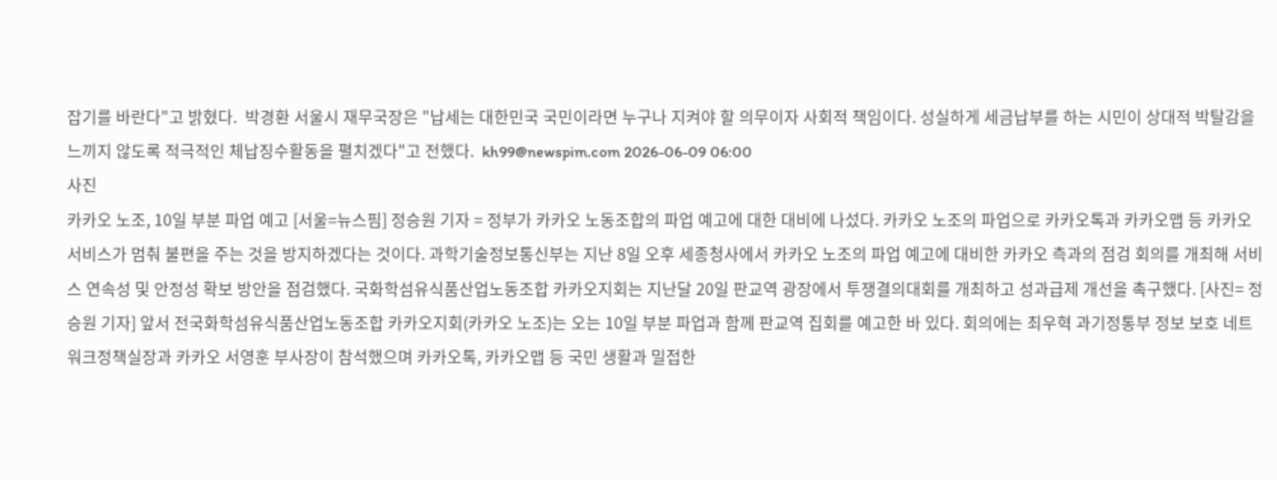잡기를 바란다"고 밝혔다.  박경환 서울시 재무국장은 "납세는 대한민국 국민이라면 누구나 지켜야 할 의무이자 사회적 책임이다. 성실하게 세금납부를 하는 시민이 상대적 박탈감을 느끼지 않도록 적극적인 체납징수활동을 펼치겠다"고 전했다.  kh99@newspim.com 2026-06-09 06:00
사진
카카오 노조, 10일 부분 파업 예고 [서울=뉴스핌] 정승원 기자 = 정부가 카카오 노동조합의 파업 예고에 대한 대비에 나섰다. 카카오 노조의 파업으로 카카오톡과 카카오맵 등 카카오 서비스가 멈춰 불편을 주는 것을 방지하겠다는 것이다. 과학기술정보통신부는 지난 8일 오후 세종청사에서 카카오 노조의 파업 예고에 대비한 카카오 측과의 점검 회의를 개최해 서비스 연속성 및 안정성 확보 방안을 점검했다. 국화학섬유식품산업노동조합 카카오지회는 지난달 20일 판교역 광장에서 투쟁결의대회를 개최하고 성과급제 개선을 촉구했다. [사진= 정승원 기자] 앞서 전국화학섬유식품산업노동조합 카카오지회(카카오 노조)는 오는 10일 부분 파업과 함께 판교역 집회를 예고한 바 있다. 회의에는 최우혁 과기정통부 정보 보호 네트워크정책실장과 카카오 서영훈 부사장이 참석했으며 카카오톡, 카카오맵 등 국민 생활과 밀접한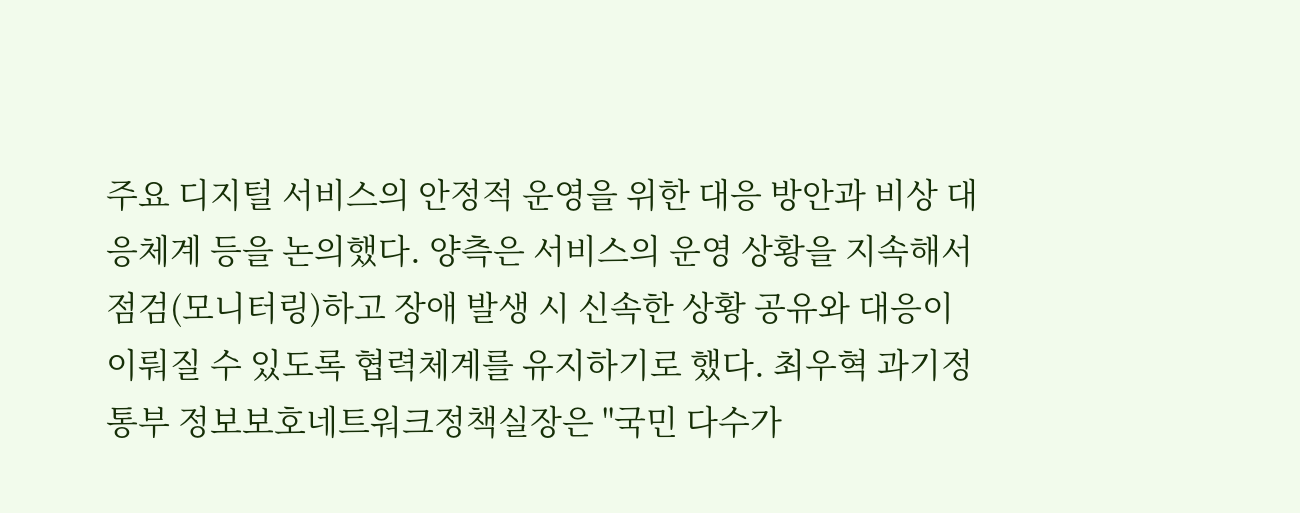주요 디지털 서비스의 안정적 운영을 위한 대응 방안과 비상 대응체계 등을 논의했다. 양측은 서비스의 운영 상황을 지속해서 점검(모니터링)하고 장애 발생 시 신속한 상황 공유와 대응이 이뤄질 수 있도록 협력체계를 유지하기로 했다. 최우혁 과기정통부 정보보호네트워크정책실장은 "국민 다수가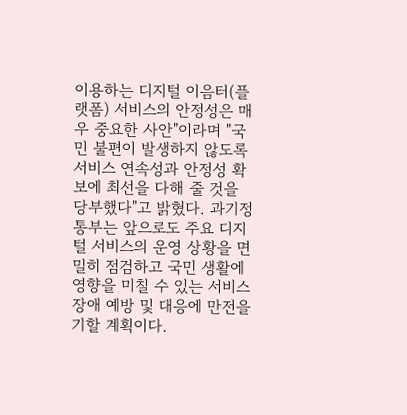이용하는 디지털 이음터(플랫폼) 서비스의 안정성은 매우 중요한 사안"이라며 "국민 불편이 발생하지 않도록 서비스 연속성과 안정성 확보에 최선을 다해 줄 것을 당부했다"고 밝혔다. 과기정통부는 앞으로도 주요 디지털 서비스의 운영 상황을 면밀히 점검하고 국민 생활에 영향을 미칠 수 있는 서비스 장애 예방 및 대응에 만전을 기할 계획이다.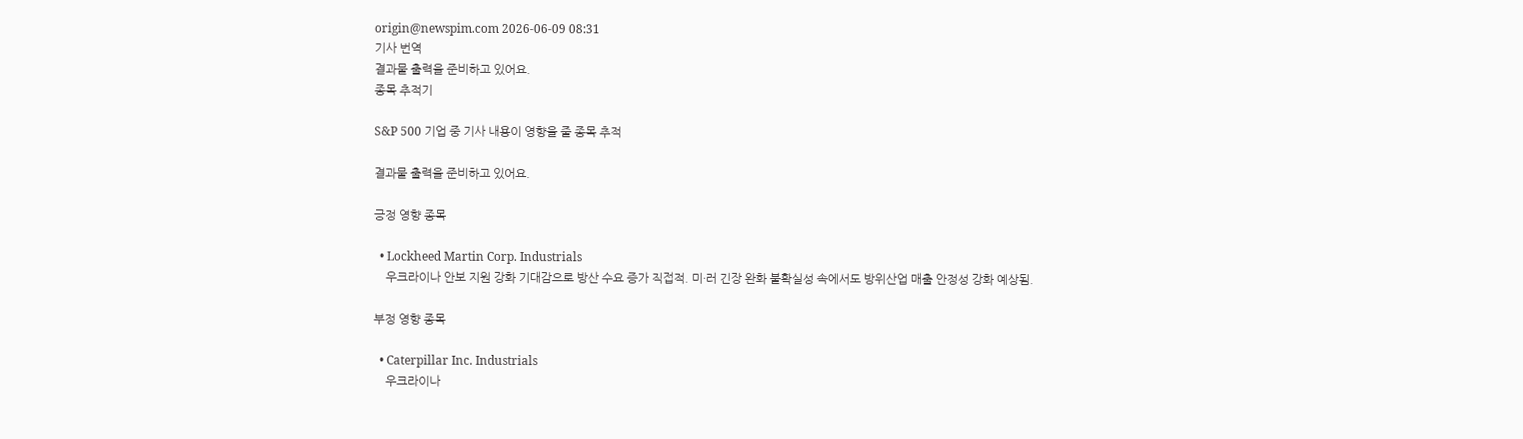origin@newspim.com 2026-06-09 08:31
기사 번역
결과물 출력을 준비하고 있어요.
종목 추적기

S&P 500 기업 중 기사 내용이 영향을 줄 종목 추적

결과물 출력을 준비하고 있어요.

긍정 영향 종목

  • Lockheed Martin Corp. Industrials
    우크라이나 안보 지원 강화 기대감으로 방산 수요 증가 직접적. 미·러 긴장 완화 불확실성 속에서도 방위산업 매출 안정성 강화 예상됨.

부정 영향 종목

  • Caterpillar Inc. Industrials
    우크라이나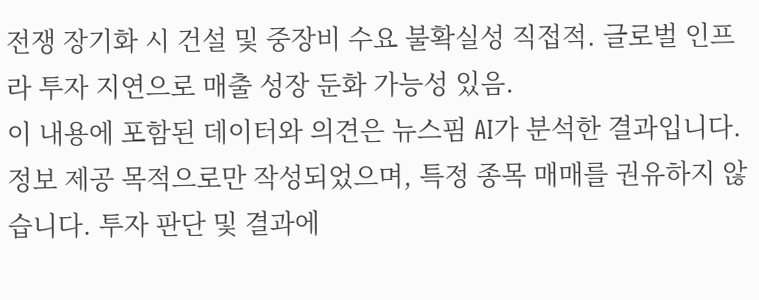전쟁 장기화 시 건설 및 중장비 수요 불확실성 직접적. 글로벌 인프라 투자 지연으로 매출 성장 둔화 가능성 있음.
이 내용에 포함된 데이터와 의견은 뉴스핌 AI가 분석한 결과입니다. 정보 제공 목적으로만 작성되었으며, 특정 종목 매매를 권유하지 않습니다. 투자 판단 및 결과에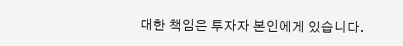대한 책임은 투자자 본인에게 있습니다.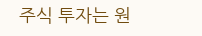주식 투자는 원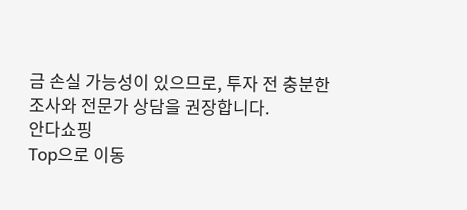금 손실 가능성이 있으므로, 투자 전 충분한 조사와 전문가 상담을 권장합니다.
안다쇼핑
Top으로 이동